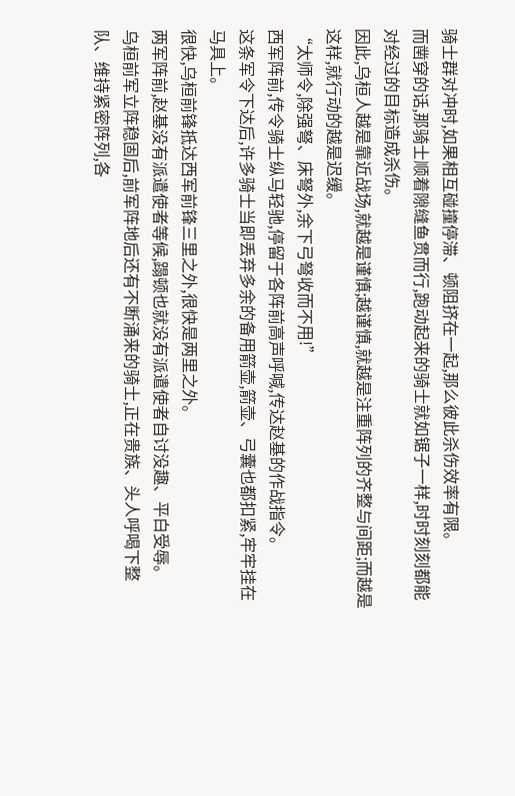骑士群对冲时,如果相互碰撞停滞、顿阻挤在一起,那么彼此杀伤效率有限。
而凿穿的话,那骑士顺着隙缝鱼贯而行,跑动起来的骑士就如锯子一样,时时刻刻都能对经过的目标造成杀伤。
因此,乌桓人越是靠近战场,就越是谨慎;越谨慎,就越是注重阵列的齐整与间距;而越是这样,就行动的越是迟缓。
“太师令,除强弩、床弩外,余下弓弩收而不用!”
西军阵前,传令骑士纵马轻驰,停留于各阵前高声呼喊,传达赵基的作战指令。
这条军令下达后,许多骑士当即丢弃多余的备用箭壶,箭壶、弓囊也都扣紧,牢牢挂在马具上。
很快,乌桓前锋抵达西军前锋三里之外,很快是两里之外。
两军阵前,赵基没有派遣使者等候,蹋顿也就没有派遣使者自讨没趣、平白受辱。
乌桓前军立阵稳固后,前军阵地后还有不断涌来的骑士,正在贵族、头人呼喝下整队、维持紧密阵列,各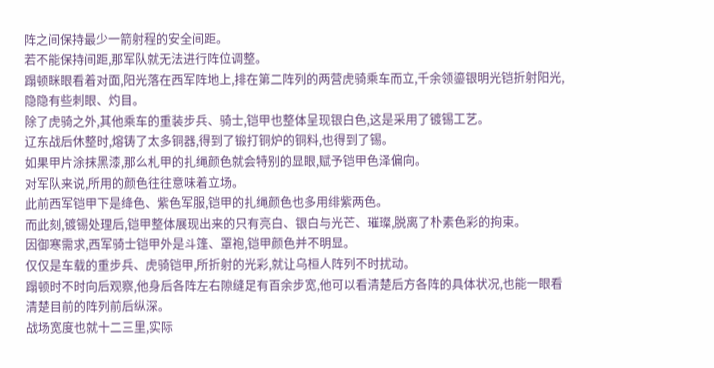阵之间保持最少一箭射程的安全间距。
若不能保持间距,那军队就无法进行阵位调整。
蹋顿眯眼看着对面,阳光落在西军阵地上,排在第二阵列的两营虎骑乘车而立,千余领鎏银明光铠折射阳光,隐隐有些刺眼、灼目。
除了虎骑之外,其他乘车的重装步兵、骑士,铠甲也整体呈现银白色,这是采用了镀锡工艺。
辽东战后休整时,熔铸了太多铜器,得到了锻打铜炉的铜料,也得到了锡。
如果甲片涂抹黑漆,那么札甲的扎绳颜色就会特别的显眼,赋予铠甲色泽偏向。
对军队来说,所用的颜色往往意味着立场。
此前西军铠甲下是绛色、紫色军服,铠甲的扎绳颜色也多用绯紫两色。
而此刻,镀锡处理后,铠甲整体展现出来的只有亮白、银白与光芒、璀璨,脱离了朴素色彩的拘束。
因御寒需求,西军骑士铠甲外是斗篷、罩袍,铠甲颜色并不明显。
仅仅是车载的重步兵、虎骑铠甲,所折射的光彩,就让乌桓人阵列不时扰动。
蹋顿时不时向后观察,他身后各阵左右隙缝足有百余步宽,他可以看清楚后方各阵的具体状况,也能一眼看清楚目前的阵列前后纵深。
战场宽度也就十二三里,实际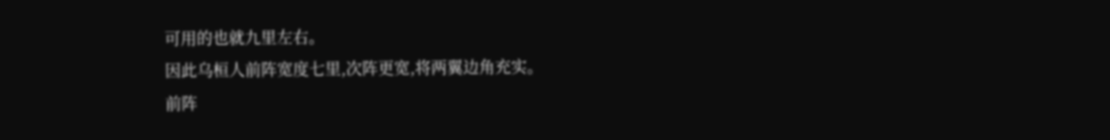可用的也就九里左右。
因此乌桓人前阵宽度七里,次阵更宽,将两翼边角充实。
前阵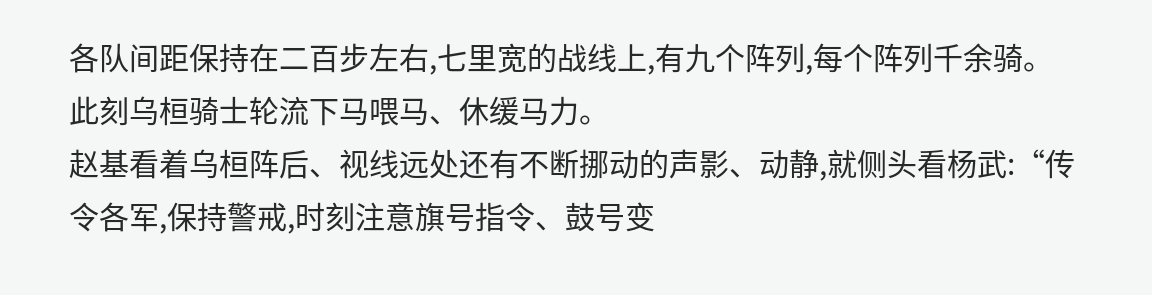各队间距保持在二百步左右,七里宽的战线上,有九个阵列,每个阵列千余骑。
此刻乌桓骑士轮流下马喂马、休缓马力。
赵基看着乌桓阵后、视线远处还有不断挪动的声影、动静,就侧头看杨武:“传令各军,保持警戒,时刻注意旗号指令、鼓号变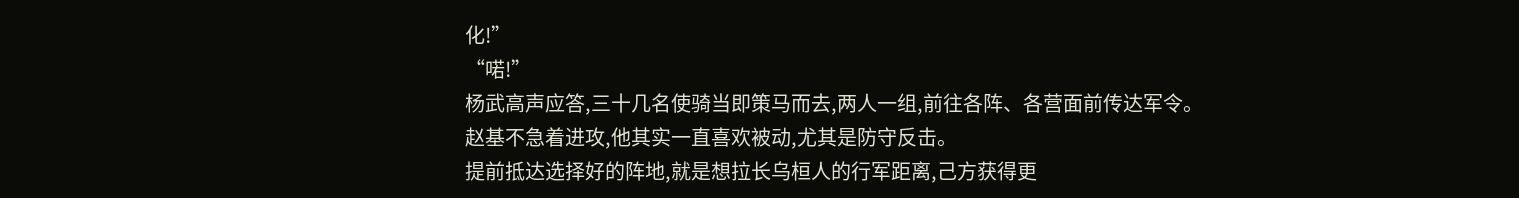化!”
“喏!”
杨武高声应答,三十几名使骑当即策马而去,两人一组,前往各阵、各营面前传达军令。
赵基不急着进攻,他其实一直喜欢被动,尤其是防守反击。
提前抵达选择好的阵地,就是想拉长乌桓人的行军距离,己方获得更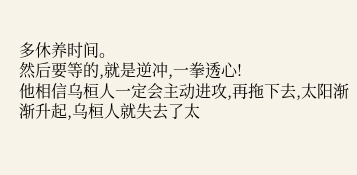多休养时间。
然后要等的,就是逆冲,一拳透心!
他相信乌桓人一定会主动进攻,再拖下去,太阳渐渐升起,乌桓人就失去了太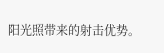阳光照带来的射击优势。